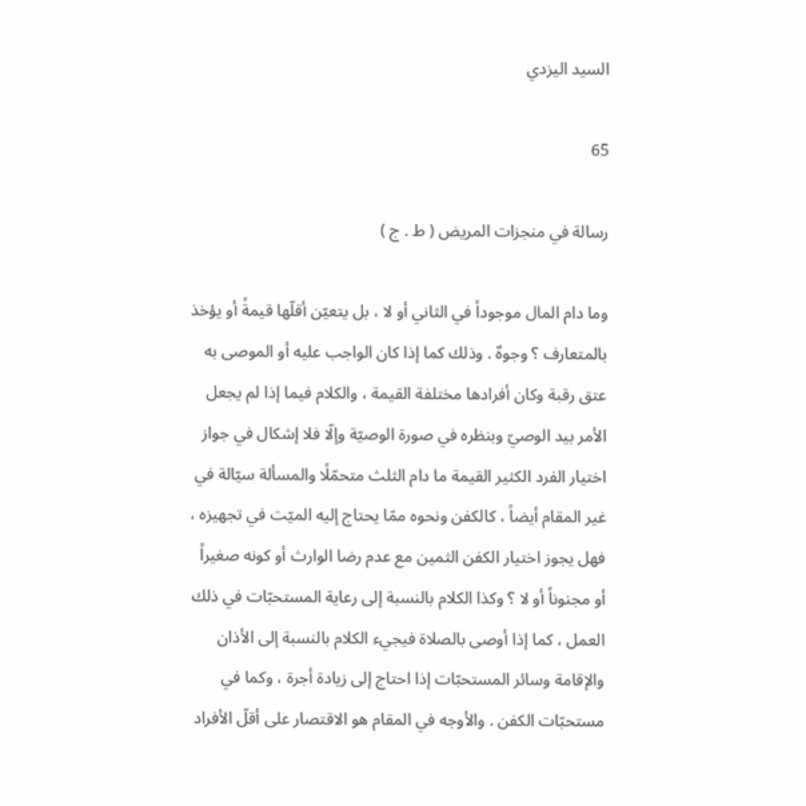السيد اليزدي

65

رسالة في منجزات المريض ( ط . ج )

وما دام المال موجوداً في الثاني أو لا ، بل يتعيّن أقلّها قيمةً أو يؤخذ بالمتعارف ؟ وجوهٌ . وذلك كما إذا كان الواجب عليه أو الموصى به عتق رقبة وكان أفرادها مختلفة القيمة ، والكلام فيما إذا لم يجعل الأمر بيد الوصيّ وبنظره في صورة الوصيّة وإلّا فلا إشكال في جواز اختيار الفرد الكثير القيمة ما دام الثلث متحمّلًا والمسألة سيّالة في غير المقام أيضاً ، كالكفن ونحوه ممّا يحتاج إليه الميّت في تجهيزه ، فهل يجوز اختيار الكفن الثمين مع عدم رضا الوارث أو كونه صغيراً أو مجنوناً أو لا ؟ وكذا الكلام بالنسبة إلى رعاية المستحبّات في ذلك العمل ، كما إذا أوصى بالصلاة فيجيء الكلام بالنسبة إلى الأذان والإقامة وسائر المستحبّات إذا احتاج إلى زيادة أجرة ، وكما في مستحبّات الكفن . والأوجه في المقام هو الاقتصار على أقلّ الأفراد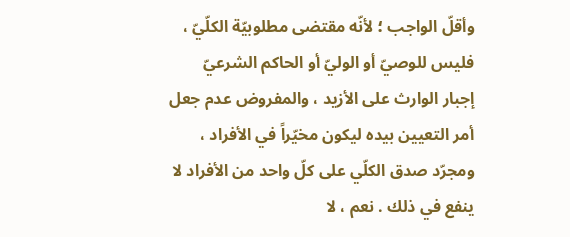وأقلّ الواجب ؛ لأنّه مقتضى مطلوبيّة الكلّيّ ، فليس للوصيّ أو الوليّ أو الحاكم الشرعيّ إجبار الوارث على الأزيد ، والمفروض عدم جعل أمر التعيين بيده ليكون مخيّراً في الأفراد ، ومجرّد صدق الكلّي على كلّ واحد من الأفراد لا ينفع في ذلك . نعم ، لا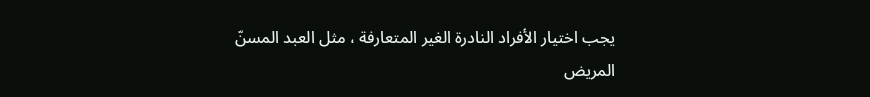يجب اختيار الأفراد النادرة الغير المتعارفة ، مثل العبد المسنّ المريض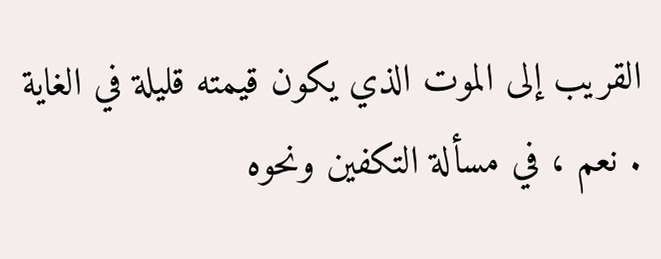القريب إلى الموت الذي يكون قيمته قليلة في الغاية . نعم ، في مسألة التكفين ونحوه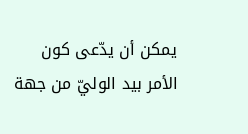يمكن أن يدّعى كون الأمر بيد الوليّ من جهة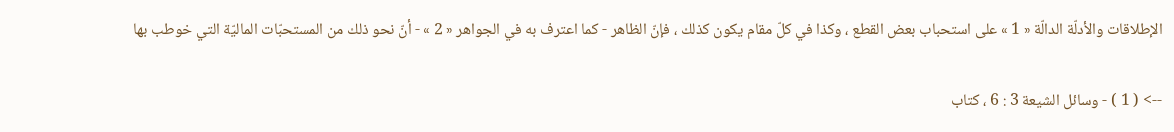الإطلاقات والأدلّة الدالّة « 1 » على استحباب بعض القطع ، وكذا في كلّ مقام يكون كذلك ، فإنّ الظاهر - كما اعترف به في الجواهر « 2 » - أنّ نحو ذلك من المستحبّات الماليّة التي خوطب بها

--> ( 1 ) - وسائل الشيعة 3 : 6 ، كتاب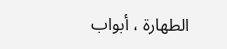الطهارة ، أبواب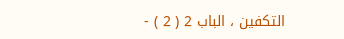التكفين ، الباب 2 ( 2 ) -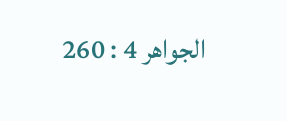الجواهر 4 : 260